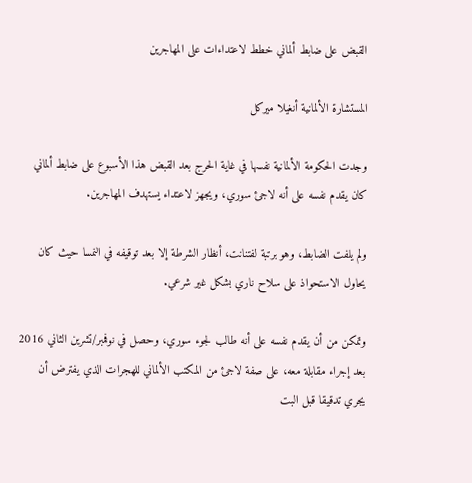القبض على ضابط ألماني خطط لاعتداءات على المهاجرين

المستشارة الألمانية أنغيلا ميركل

وجدت الحكومة الألمانية نفسها في غاية الحرج بعد القبض هذا الأسبوع على ضابط ألماني كان يقدم نفسه على أنه لاجئ سوري، ويجهز لاعتداء يستهدف المهاجرين.

ولم يلفت الضابط، وهو برتبة لفتنانت، أنظار الشرطة إلا بعد توقيفه في النمسا حيث كان يحاول الاستحواذ على سلاح ناري بشكل غير شرعي.

وتمكن من أن يقدم نفسه على أنه طالب لجوء سوري، وحصل في نوفمبر/تشرين الثاني 2016 بعد إجراء مقابلة معه، على صفة لاجئ من المكتب الألماني للهجرات الذي يفترض أن يجري تدقيقا قبل البت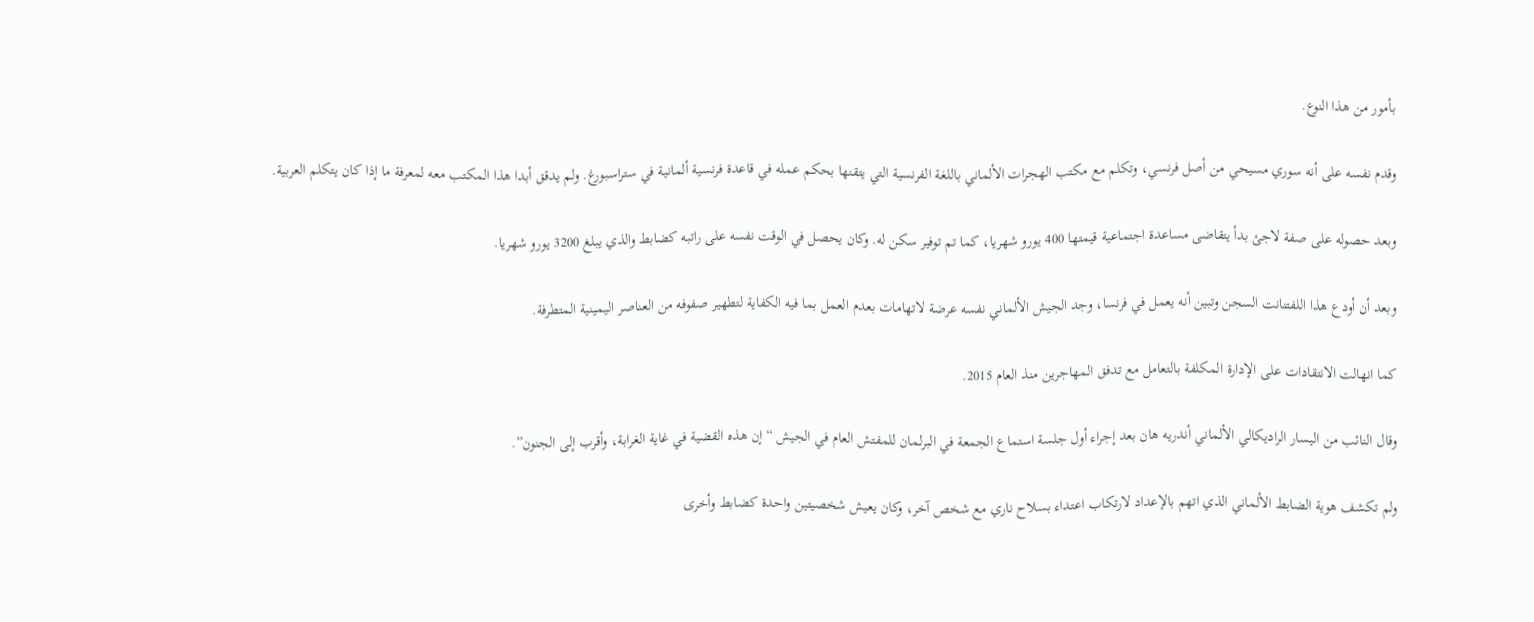بأمور من هذا النوع.

وقدم نفسه على أنه سوري مسيحي من أصل فرنسي، وتكلم مع مكتب الهجرات الألماني باللغة الفرنسية التي يتقنها بحكم عمله في قاعدة فرنسية ألمانية في ستراسبورغ. ولم يدقق أبدا هذا المكتب معه لمعرفة ما إذا كان يتكلم العربية.

وبعد حصوله على صفة لاجئ بدأ يتقاضى مساعدة اجتماعية قيمتها 400 يورو شهريا، كما تم توفير سكن له. وكان يحصل في الوقت نفسه على راتبه كضابط والذي يبلغ 3200 يورو شهريا.

وبعد أن أودع هذا اللفتنانت السجن وتبين أنه يعمل في فرنسا، وجد الجيش الألماني نفسه عرضة لاتهامات بعدم العمل بما فيه الكفاية لتطهير صفوفه من العناصر اليمينية المتطرفة.

كما انهالت الانتقادات على الإدارة المكلفة بالتعامل مع تدفق المهاجرين منذ العام 2015.

وقال النائب من اليسار الراديكالي الألماني أندريه هان بعد إجراء أول جلسة استماع الجمعة في البرلمان للمفتش العام في الجيش “إن هذه القضية في غاية الغرابة، وأقرب إلى الجنون”.

ولم تكشف هوية الضابط الألماني الذي اتهم بالإعداد لارتكاب اعتداء بسلاح ناري مع شخص آخر، وكان يعيش شخصيتين واحدة كضابط وأخرى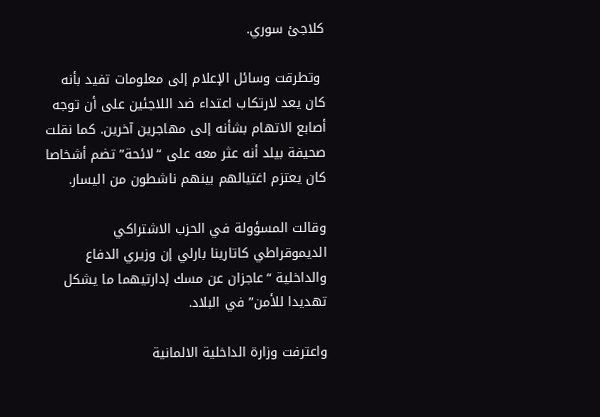كلاجئ سوري.

 وتطرقت وسائل الإعلام إلى معلومات تفيد بأنه كان يعد لارتكاب اعتداء ضد اللاجئين على أن توجه أصابع الاتهام بشأنه إلى مهاجرين آخرين. كما نقلت صحيفة بيلد أنه عثر معه على “لائحة” تضم أشخاصا كان يعتزم اغتيالهم بينهم ناشطون من اليسار.

وقالت المسؤولة في الحزب الاشتراكي الديموقراطي كاتارينا بارلي إن وزيري الدفاع والداخلية “عاجزان عن مسك إدارتيهما ما يشكل تهديدا للأمن” في البلاد.

واعترفت وزارة الداخلية الالمانية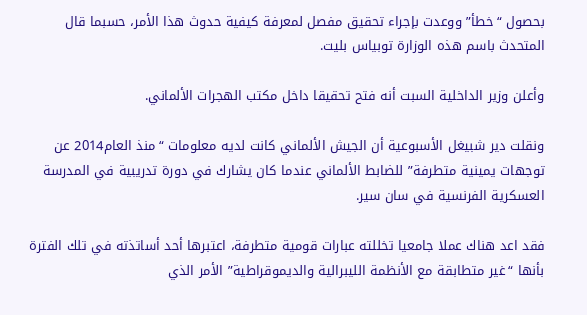بحصول “خطأ” ووعدت بإجراء تحقيق مفصل لمعرفة كيفية حدوث هذا الأمر، حسبما قال المتحدث باسم هذه الوزارة توبياس بليت.

وأعلن وزير الداخلية السبت أنه فتح تحقيقا داخل مكتب الهجرات الألماني.

ونقلت دير شبيغل الأسبوعية أن الجيش الألماني كانت لديه معلومات “منذ العام2014 عن توجهات يمينية متطرفة” للضابط الألماني عندما كان يشارك في دورة تدريبية في المدرسة العسكرية الفرنسية في سان سير.

فقد اعد هناك عملا جامعيا تخللته عبارات قومية متطرفة، اعتبرها أحد أساتذته في تلك الفترة بأنها “غير متطابقة مع الأنظمة الليبرالية والديموقراطية” الأمر الذي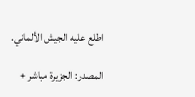اطلع عليه الجيش الألماني.

المصدر: الجزيرة مباشر +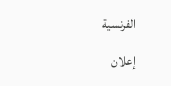الفرنسية

إعلان